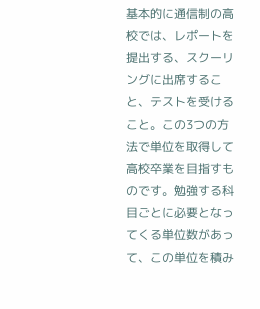基本的に通信制の高校では、レポートを提出する、スクーリングに出席すること、テストを受けること。この3つの方法で単位を取得して高校卒業を目指すものです。勉強する科目ごとに必要となってくる単位数があって、この単位を積み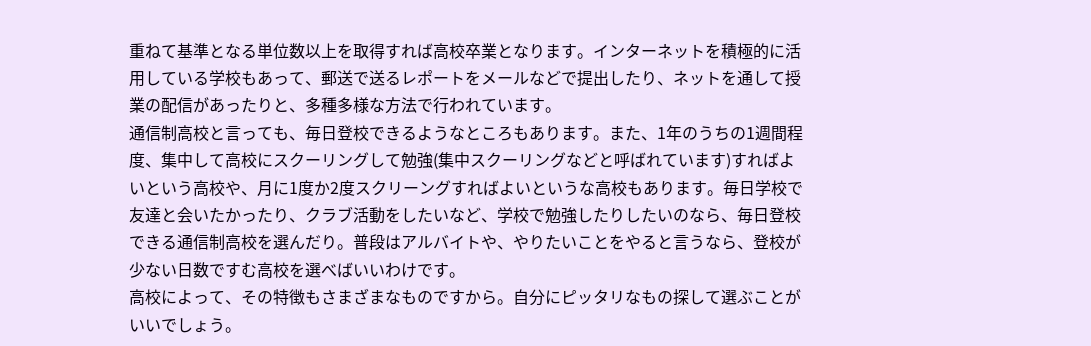重ねて基準となる単位数以上を取得すれば高校卒業となります。インターネットを積極的に活用している学校もあって、郵送で送るレポートをメールなどで提出したり、ネットを通して授業の配信があったりと、多種多様な方法で行われています。
通信制高校と言っても、毎日登校できるようなところもあります。また、1年のうちの1週間程度、集中して高校にスクーリングして勉強(集中スクーリングなどと呼ばれています)すればよいという高校や、月に1度か2度スクリーングすればよいというな高校もあります。毎日学校で友達と会いたかったり、クラブ活動をしたいなど、学校で勉強したりしたいのなら、毎日登校できる通信制高校を選んだり。普段はアルバイトや、やりたいことをやると言うなら、登校が少ない日数ですむ高校を選べばいいわけです。
高校によって、その特徴もさまざまなものですから。自分にピッタリなもの探して選ぶことがいいでしょう。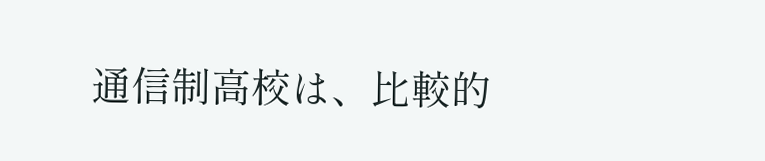通信制高校は、比較的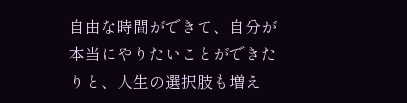自由な時間ができて、自分が本当にやりたいことができたりと、人生の選択肢も増え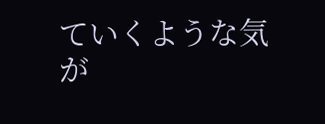ていくような気が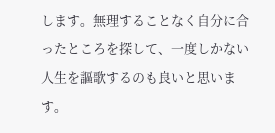します。無理することなく自分に合ったところを探して、一度しかない人生を謳歌するのも良いと思います。